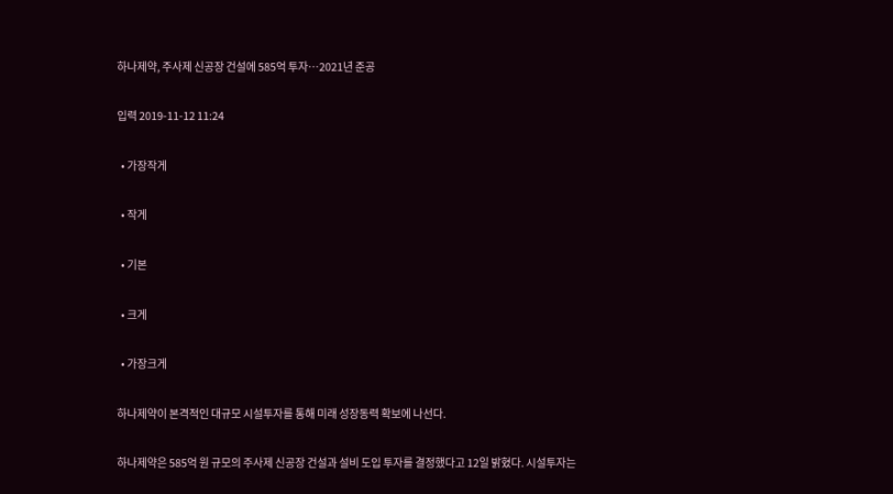하나제약, 주사제 신공장 건설에 585억 투자…2021년 준공

입력 2019-11-12 11:24

  • 가장작게

  • 작게

  • 기본

  • 크게

  • 가장크게

하나제약이 본격적인 대규모 시설투자를 통해 미래 성장동력 확보에 나선다.

하나제약은 585억 원 규모의 주사제 신공장 건설과 설비 도입 투자를 결정했다고 12일 밝혔다. 시설투자는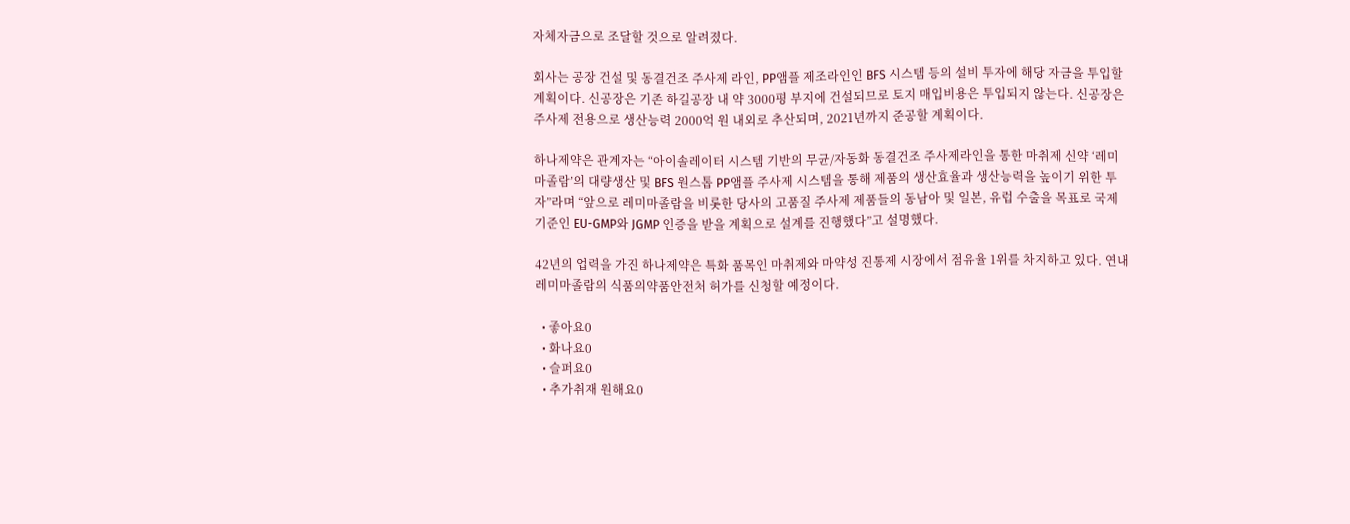자체자금으로 조달할 것으로 알려졌다.

회사는 공장 건설 및 동결건조 주사제 라인, PP앰플 제조라인인 BFS 시스템 등의 설비 투자에 해당 자금을 투입할 계획이다. 신공장은 기존 하길공장 내 약 3000평 부지에 건설되므로 토지 매입비용은 투입되지 않는다. 신공장은 주사제 전용으로 생산능력 2000억 원 내외로 추산되며, 2021년까지 준공할 계획이다.

하나제약은 관계자는 “아이솔레이터 시스템 기반의 무균/자동화 동결건조 주사제라인을 통한 마취제 신약 ‘레미마졸람’의 대량생산 및 BFS 원스톱 PP앰플 주사제 시스템을 통해 제품의 생산효율과 생산능력을 높이기 위한 투자”라며 “앞으로 레미마졸람을 비롯한 당사의 고품질 주사제 제품들의 동남아 및 일본, 유럽 수출을 목표로 국제 기준인 EU-GMP와 JGMP 인증을 받을 계획으로 설계를 진행했다”고 설명했다.

42년의 업력을 가진 하나제약은 특화 품목인 마취제와 마약성 진통제 시장에서 점유율 1위를 차지하고 있다. 연내 레미마졸람의 식품의약품안전처 허가를 신청할 예정이다.

  • 좋아요0
  • 화나요0
  • 슬퍼요0
  • 추가취재 원해요0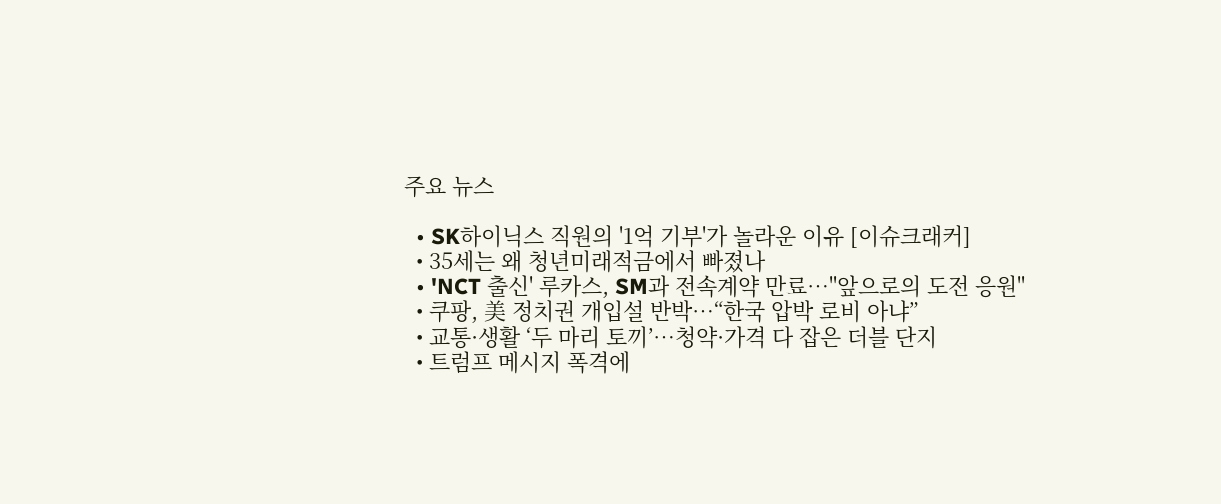주요 뉴스

  • SK하이닉스 직원의 '1억 기부'가 놀라운 이유 [이슈크래커]
  • 35세는 왜 청년미래적금에서 빠졌나
  • 'NCT 출신' 루카스, SM과 전속계약 만료⋯"앞으로의 도전 응원"
  • 쿠팡, 美 정치권 개입설 반박⋯“한국 압박 로비 아냐”
  • 교통·생활 ‘두 마리 토끼’⋯청약·가격 다 잡은 더블 단지
  • 트럼프 메시지 폭격에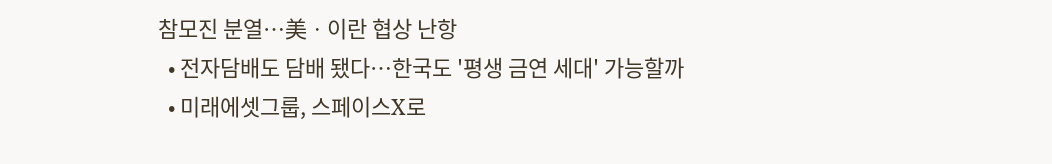참모진 분열⋯美ㆍ이란 협상 난항
  • 전자담배도 담배 됐다⋯한국도 '평생 금연 세대' 가능할까
  • 미래에셋그룹, 스페이스X로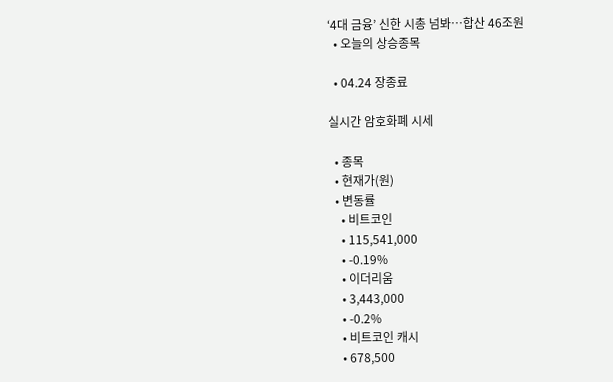‘4대 금융’ 신한 시총 넘봐⋯합산 46조원
  • 오늘의 상승종목

  • 04.24 장종료

실시간 암호화폐 시세

  • 종목
  • 현재가(원)
  • 변동률
    • 비트코인
    • 115,541,000
    • -0.19%
    • 이더리움
    • 3,443,000
    • -0.2%
    • 비트코인 캐시
    • 678,500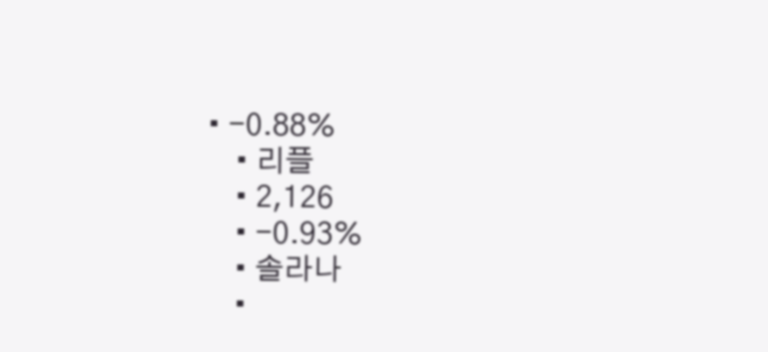• -0.88%
    • 리플
    • 2,126
    • -0.93%
    • 솔라나
    •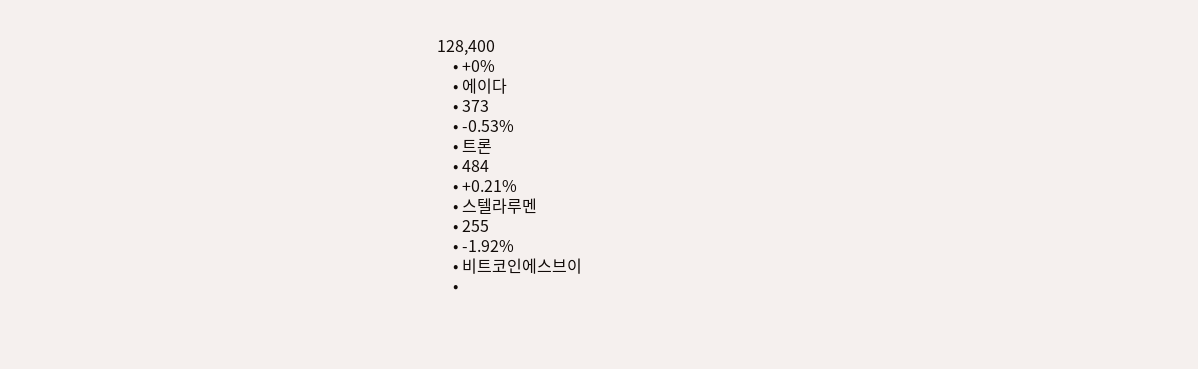128,400
    • +0%
    • 에이다
    • 373
    • -0.53%
    • 트론
    • 484
    • +0.21%
    • 스텔라루멘
    • 255
    • -1.92%
    • 비트코인에스브이
    •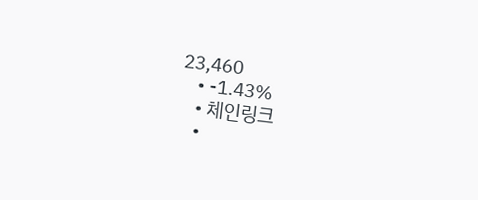23,460
    • -1.43%
    • 체인링크
    •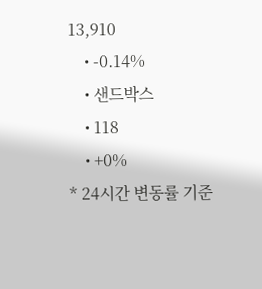13,910
    • -0.14%
    • 샌드박스
    • 118
    • +0%
* 24시간 변동률 기준